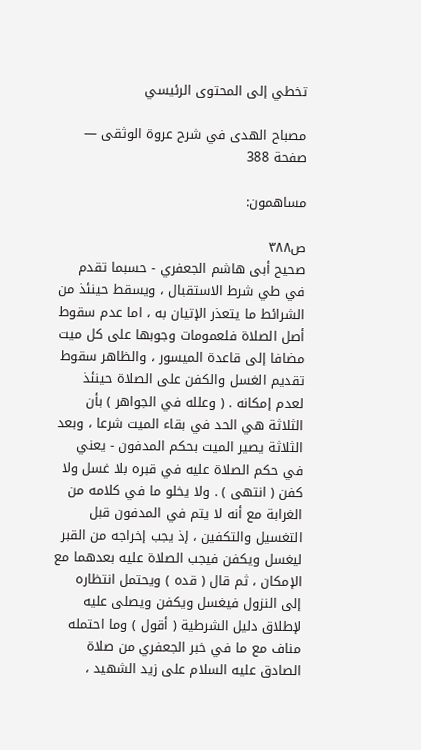تخطي إلى المحتوى الرئيسي

مصباح الهدى في شرح عروة الوثقى — صفحة 388

مساهمون:

ص٣٨٨
صحيح أبى هاشم الجعفري - حسبما تقدم في طي شرط الاستقبال ، ويسقط حينئذ من الشرائط ما يتعذر الإتيان به ، اما عدم سقوط أصل الصلاة فلعمومات وجوبها على كل ميت مضافا إلى قاعدة الميسور ، والظاهر سقوط تقديم الغسل والكفن على الصلاة حينئذ لعدم إمكانه . ( وعلله في الجواهر ) بأن الثلاثة هي الحد في بقاء الميت شرعا ، وبعد الثلاثة يصير الميت بحكم المدفون - يعني في حكم الصلاة عليه في قبره بلا غسل ولا كفن ( انتهى ) . ولا يخلو ما في كلامه من الغرابة مع أنه لا يتم في المدفون قبل التغسيل والتكفين ، إذ يجب إخراجه من القبر ليغسل ويكفن فيجب الصلاة عليه بعدهما مع الإمكان ، ثم قال ( قده ) ويحتمل انتظاره إلى النزول فيغسل ويكفن ويصلى عليه لإطلاق دليل الشرطية ( أقول ) وما احتمله مناف مع ما في خبر الجعفري من صلاة الصادق عليه السلام على زيد الشهيد ،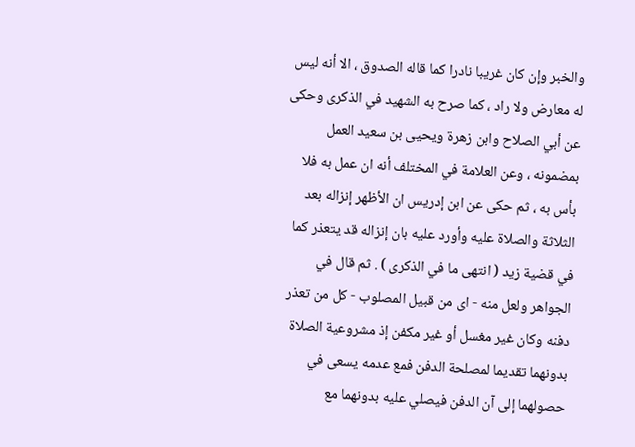والخبر وإن كان غريبا نادرا كما قاله الصدوق ، الا أنه ليس له معارض ولا راد ، كما صرح به الشهيد في الذكرى وحكى عن أبي الصلاح وابن زهرة ويحيى بن سعيد العمل بمضمونه ، وعن العلامة في المختلف أنه ان عمل به فلا بأس به ، ثم حكى عن ابن إدريس ان الأظهر إنزاله بعد الثلاثة والصلاة عليه وأورد عليه بان إنزاله قد يتعذر كما في قضية زيد ( انتهى ما في الذكرى ) . ثم قال في الجواهر ولعل منه - اى من قبيل المصلوب - كل من تعذر دفنه وكان غير مغسل أو غير مكفن إذ مشروعية الصلاة بدونهما تقديما لمصلحة الدفن فمع عدمه يسعى في حصولهما إلى آن الدفن فيصلي عليه بدونهما مع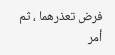فرض تعذرهما ، ثم أمر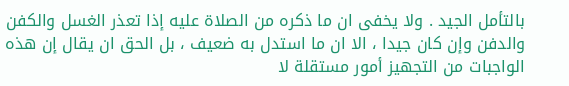بالتأمل الجيد . ولا يخفى ان ما ذكره من الصلاة عليه إذا تعذر الغسل والكفن والدفن وإن كان جيدا ، الا ان ما استدل به ضعيف ، بل الحق ان يقال إن هذه الواجبات من التجهيز أمور مستقلة لا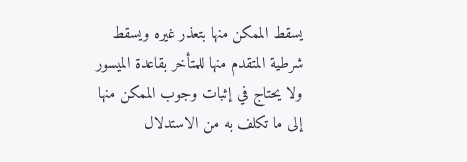يسقط الممكن منها بتعذر غيره ويسقط شرطية المتقدم منها للمتأخر بقاعدة الميسور ولا يحتاج في إثبات وجوب الممكن منها إلى ما تكلف به من الاستدلال